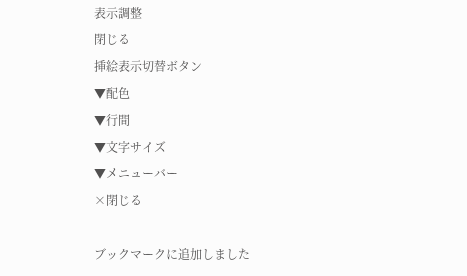表示調整
閉じる
挿絵表示切替ボタン
▼配色
▼行間
▼文字サイズ
▼メニューバー
×閉じる

ブックマークに追加しました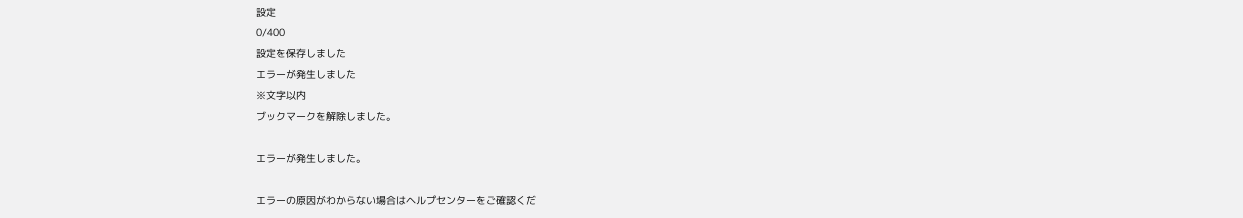設定
0/400
設定を保存しました
エラーが発生しました
※文字以内
ブックマークを解除しました。

エラーが発生しました。

エラーの原因がわからない場合はヘルプセンターをご確認くだ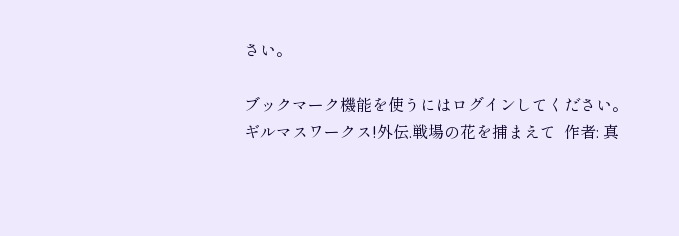さい。

ブックマーク機能を使うにはログインしてください。
ギルマスワークス!外伝.戦場の花を捕まえて  作者: 真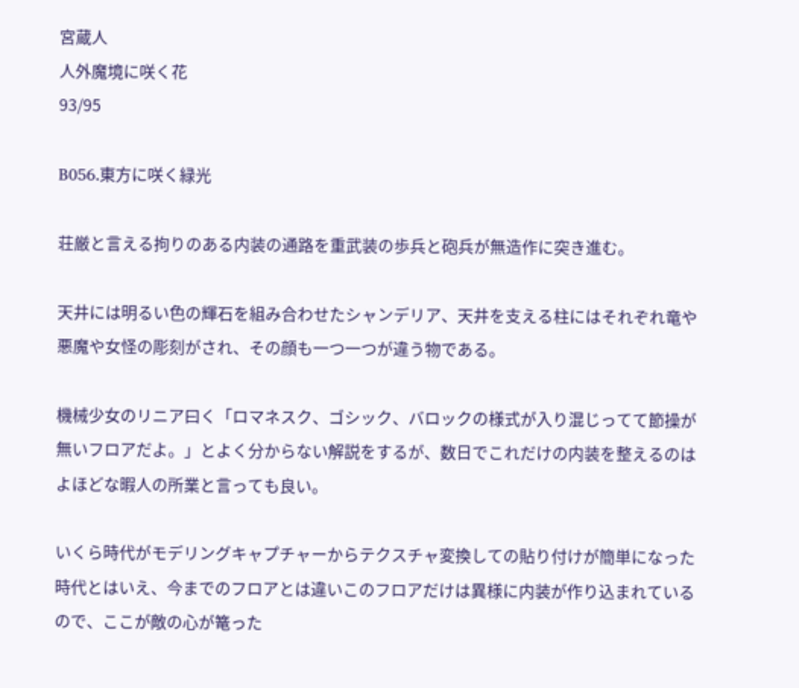宮蔵人
人外魔境に咲く花
93/95

B056.東方に咲く緑光

荘厳と言える拘りのある内装の通路を重武装の歩兵と砲兵が無造作に突き進む。

天井には明るい色の輝石を組み合わせたシャンデリア、天井を支える柱にはそれぞれ竜や悪魔や女怪の彫刻がされ、その顔も一つ一つが違う物である。

機械少女のリニア曰く「ロマネスク、ゴシック、バロックの様式が入り混じってて節操が無いフロアだよ。」とよく分からない解説をするが、数日でこれだけの内装を整えるのはよほどな暇人の所業と言っても良い。

いくら時代がモデリングキャプチャーからテクスチャ変換しての貼り付けが簡単になった時代とはいえ、今までのフロアとは違いこのフロアだけは異様に内装が作り込まれているので、ここが敵の心が篭った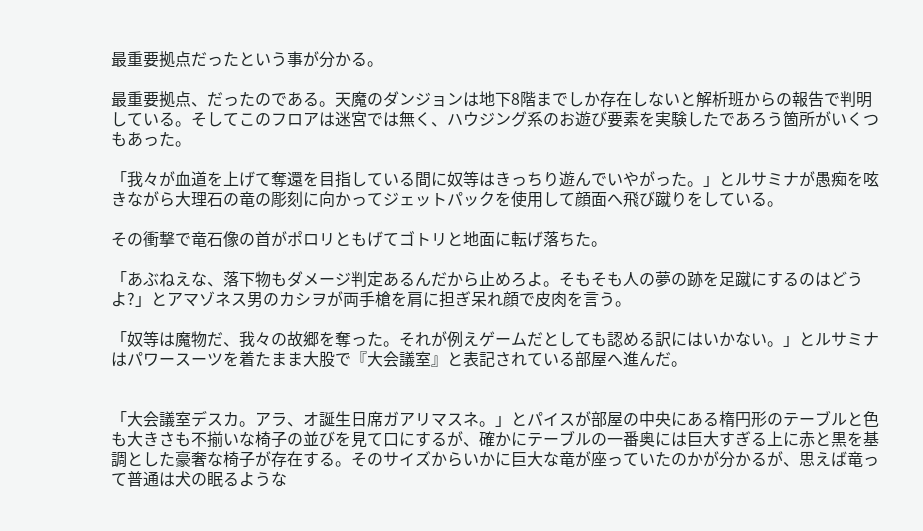最重要拠点だったという事が分かる。

最重要拠点、だったのである。天魔のダンジョンは地下8階までしか存在しないと解析班からの報告で判明している。そしてこのフロアは迷宮では無く、ハウジング系のお遊び要素を実験したであろう箇所がいくつもあった。

「我々が血道を上げて奪還を目指している間に奴等はきっちり遊んでいやがった。」とルサミナが愚痴を呟きながら大理石の竜の彫刻に向かってジェットパックを使用して顔面へ飛び蹴りをしている。

その衝撃で竜石像の首がポロリともげてゴトリと地面に転げ落ちた。

「あぶねえな、落下物もダメージ判定あるんだから止めろよ。そもそも人の夢の跡を足蹴にするのはどうよ?」とアマゾネス男のカシヲが両手槍を肩に担ぎ呆れ顔で皮肉を言う。

「奴等は魔物だ、我々の故郷を奪った。それが例えゲームだとしても認める訳にはいかない。」とルサミナはパワースーツを着たまま大股で『大会議室』と表記されている部屋へ進んだ。


「大会議室デスカ。アラ、オ誕生日席ガアリマスネ。」とパイスが部屋の中央にある楕円形のテーブルと色も大きさも不揃いな椅子の並びを見て口にするが、確かにテーブルの一番奥には巨大すぎる上に赤と黒を基調とした豪奢な椅子が存在する。そのサイズからいかに巨大な竜が座っていたのかが分かるが、思えば竜って普通は犬の眠るような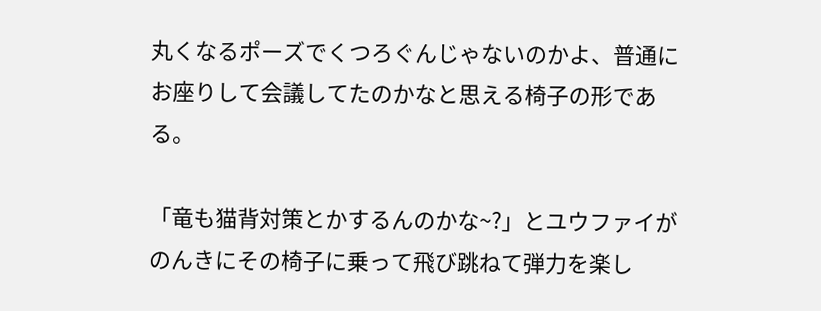丸くなるポーズでくつろぐんじゃないのかよ、普通にお座りして会議してたのかなと思える椅子の形である。

「竜も猫背対策とかするんのかな~?」とユウファイがのんきにその椅子に乗って飛び跳ねて弾力を楽し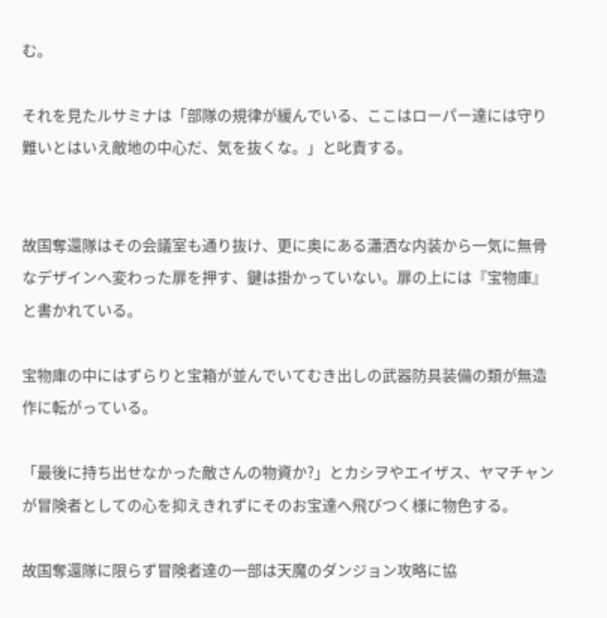む。

それを見たルサミナは「部隊の規律が緩んでいる、ここはローパー達には守り難いとはいえ敵地の中心だ、気を抜くな。」と叱責する。


故国奪還隊はその会議室も通り抜け、更に奥にある瀟洒な内装から一気に無骨なデザインへ変わった扉を押す、鍵は掛かっていない。扉の上には『宝物庫』と書かれている。

宝物庫の中にはずらりと宝箱が並んでいてむき出しの武器防具装備の類が無造作に転がっている。

「最後に持ち出せなかった敵さんの物資か?」とカシヲやエイザス、ヤマチャンが冒険者としての心を抑えきれずにそのお宝達へ飛びつく様に物色する。

故国奪還隊に限らず冒険者達の一部は天魔のダンジョン攻略に協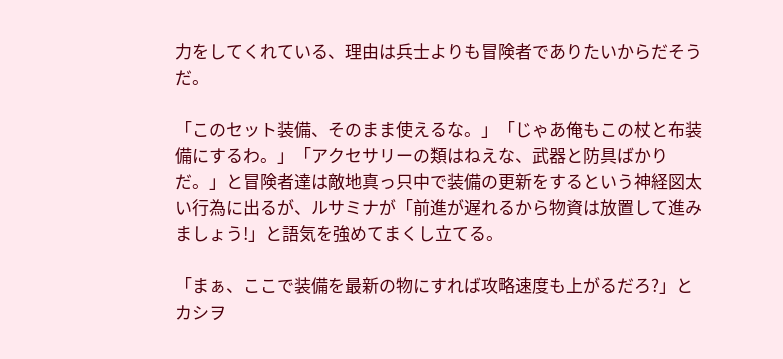力をしてくれている、理由は兵士よりも冒険者でありたいからだそうだ。

「このセット装備、そのまま使えるな。」「じゃあ俺もこの杖と布装備にするわ。」「アクセサリーの類はねえな、武器と防具ばかりだ。」と冒険者達は敵地真っ只中で装備の更新をするという神経図太い行為に出るが、ルサミナが「前進が遅れるから物資は放置して進みましょう!」と語気を強めてまくし立てる。

「まぁ、ここで装備を最新の物にすれば攻略速度も上がるだろ?」とカシヲ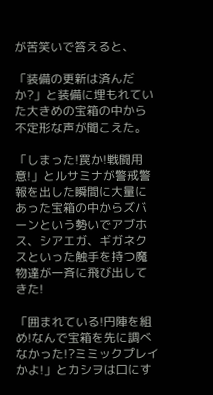が苦笑いで答えると、

「装備の更新は済んだか?」と装備に埋もれていた大きめの宝箱の中から不定形な声が聞こえた。

「しまった!罠か!戦闘用意!」とルサミナが警戒警報を出した瞬間に大量にあった宝箱の中からズバーンという勢いでアブホス、シアエガ、ギガネクスといった触手を持つ魔物達が一斉に飛び出してきた!

「囲まれている!円陣を組め!なんで宝箱を先に調べなかった!?ミミックプレイかよ!」とカシヲは口にす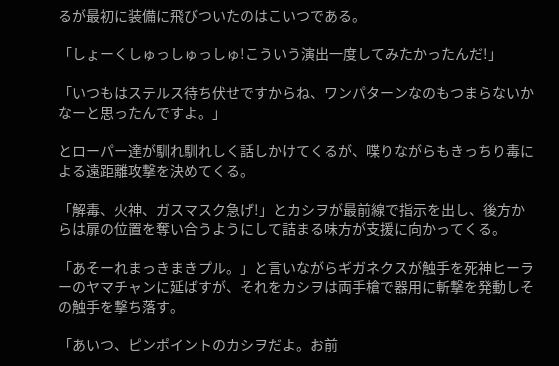るが最初に装備に飛びついたのはこいつである。

「しょーくしゅっしゅっしゅ!こういう演出一度してみたかったんだ!」

「いつもはステルス待ち伏せですからね、ワンパターンなのもつまらないかなーと思ったんですよ。」

とローパー達が馴れ馴れしく話しかけてくるが、喋りながらもきっちり毒による遠距離攻撃を決めてくる。

「解毒、火神、ガスマスク急げ!」とカシヲが最前線で指示を出し、後方からは扉の位置を奪い合うようにして詰まる味方が支援に向かってくる。

「あそーれまっきまきプル。」と言いながらギガネクスが触手を死神ヒーラーのヤマチャンに延ばすが、それをカシヲは両手槍で器用に斬撃を発動しその触手を撃ち落す。

「あいつ、ピンポイントのカシヲだよ。お前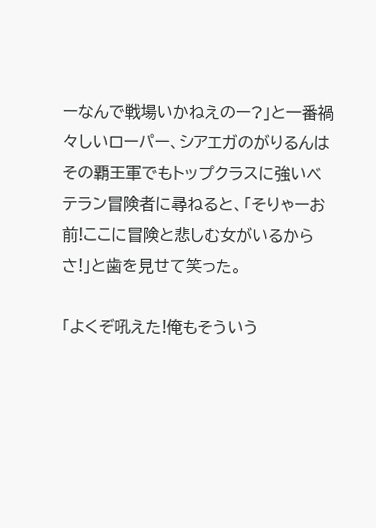ーなんで戦場いかねえのー?」と一番禍々しいローパー、シアエガのがりるんはその覇王軍でもトップクラスに強いベテラン冒険者に尋ねると、「そりゃーお前!ここに冒険と悲しむ女がいるからさ!」と歯を見せて笑った。

「よくぞ吼えた!俺もそういう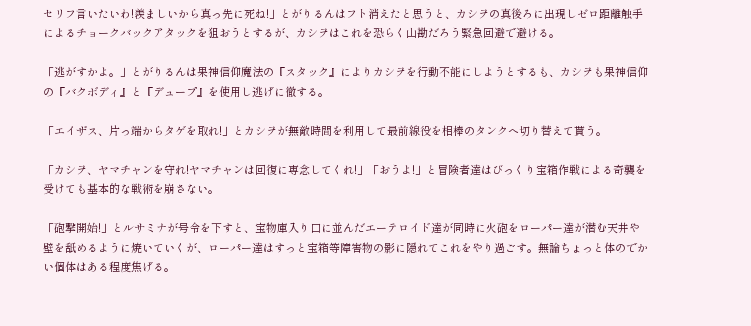セリフ言いたいわ!羨ましいから真っ先に死ね!」とがりるんはフト消えたと思うと、カシヲの真後ろに出現しゼロ距離触手によるチョークバックアタックを狙おうとするが、カシヲはこれを恐らく山勘だろう緊急回避で避ける。

「逃がすかよ。」とがりるんは果神信仰魔法の『スタック』によりカシヲを行動不能にしようとするも、カシヲも果神信仰の『バクボディ』と『デュープ』を使用し逃げに徹する。

「エイザス、片っ端からタゲを取れ!」とカシヲが無敵時間を利用して最前線役を相棒のタンクへ切り替えて貰う。

「カシヲ、ヤマチャンを守れ!ヤマチャンは回復に専念してくれ!」「おうよ!」と冒険者達はびっくり宝箱作戦による奇襲を受けても基本的な戦術を崩さない。

「砲撃開始!」とルサミナが号令を下すと、宝物庫入り口に並んだエーテロイド達が同時に火砲をローパー達が潜む天井や壁を舐めるように焼いていくが、ローパー達はすっと宝箱等障害物の影に隠れてこれをやり過ごす。無論ちょっと体のでかい個体はある程度焦げる。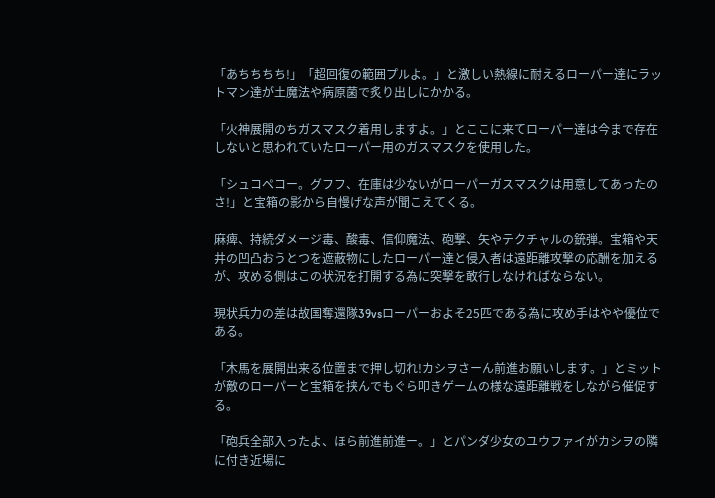「あちちちち!」「超回復の範囲プルよ。」と激しい熱線に耐えるローパー達にラットマン達が土魔法や病原菌で炙り出しにかかる。

「火神展開のちガスマスク着用しますよ。」とここに来てローパー達は今まで存在しないと思われていたローパー用のガスマスクを使用した。

「シュコペコー。グフフ、在庫は少ないがローパーガスマスクは用意してあったのさ!」と宝箱の影から自慢げな声が聞こえてくる。

麻痺、持続ダメージ毒、酸毒、信仰魔法、砲撃、矢やテクチャルの銃弾。宝箱や天井の凹凸おうとつを遮蔽物にしたローパー達と侵入者は遠距離攻撃の応酬を加えるが、攻める側はこの状況を打開する為に突撃を敢行しなければならない。

現状兵力の差は故国奪還隊39vsローパーおよそ25匹である為に攻め手はやや優位である。

「木馬を展開出来る位置まで押し切れ!カシヲさーん前進お願いします。」とミットが敵のローパーと宝箱を挟んでもぐら叩きゲームの様な遠距離戦をしながら催促する。

「砲兵全部入ったよ、ほら前進前進ー。」とパンダ少女のユウファイがカシヲの隣に付き近場に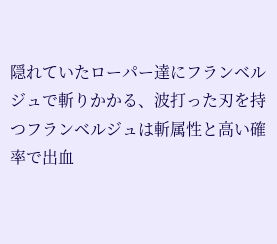隠れていたローパー達にフランベルジュで斬りかかる、波打った刃を持つフランベルジュは斬属性と高い確率で出血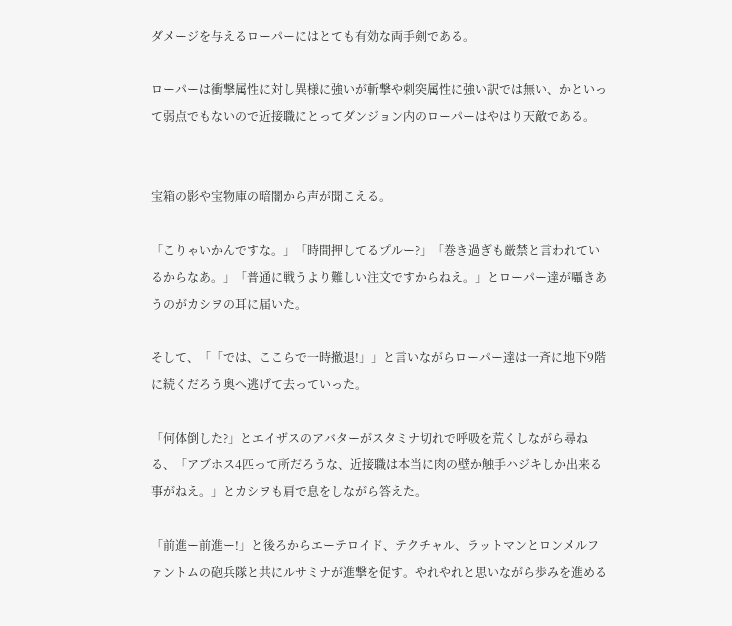ダメージを与えるローパーにはとても有効な両手剣である。

ローパーは衝撃属性に対し異様に強いが斬撃や刺突属性に強い訳では無い、かといって弱点でもないので近接職にとってダンジョン内のローパーはやはり天敵である。


宝箱の影や宝物庫の暗闇から声が聞こえる。

「こりゃいかんですな。」「時間押してるプルー?」「巻き過ぎも厳禁と言われているからなあ。」「普通に戦うより難しい注文ですからねえ。」とローパー達が囁きあうのがカシヲの耳に届いた。

そして、「「では、ここらで一時撤退!」」と言いながらローパー達は一斉に地下9階に続くだろう奥へ逃げて去っていった。

「何体倒した?」とエイザスのアバターがスタミナ切れで呼吸を荒くしながら尋ねる、「アブホス4匹って所だろうな、近接職は本当に肉の壁か触手ハジキしか出来る事がねえ。」とカシヲも肩で息をしながら答えた。

「前進ー前進ー!」と後ろからエーテロイド、テクチャル、ラットマンとロンメルファントムの砲兵隊と共にルサミナが進撃を促す。やれやれと思いながら歩みを進める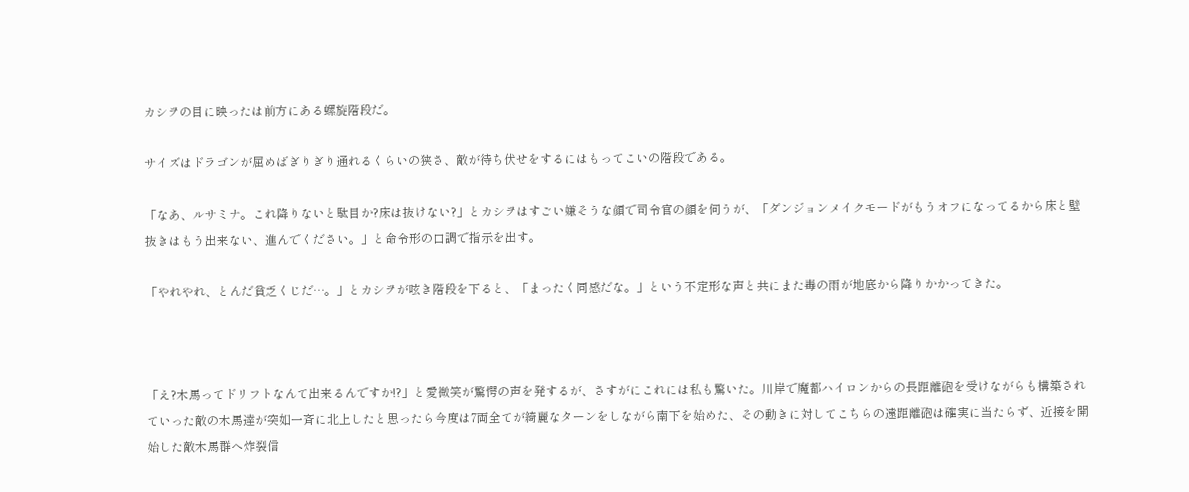カシヲの目に映ったは前方にある螺旋階段だ。

サイズはドラゴンが屈めばぎりぎり通れるくらいの狭さ、敵が待ち伏せをするにはもってこいの階段である。

「なあ、ルサミナ。これ降りないと駄目か?床は抜けない?」とカシヲはすごい嫌そうな顔で司令官の顔を伺うが、「ダンジョンメイクモードがもうオフになってるから床と壁抜きはもう出来ない、進んでください。」と命令形の口調で指示を出す。

「やれやれ、とんだ貧乏くじだ…。」とカシヲが呟き階段を下ると、「まったく同感だな。」という不定形な声と共にまた毒の雨が地底から降りかかってきた。



「え?木馬ってドリフトなんて出来るんですか!?」と愛微笑が驚愕の声を発するが、さすがにこれには私も驚いた。川岸で魔都ハイロンからの長距離砲を受けながらも構築されていった敵の木馬達が突如一斉に北上したと思ったら今度は7両全てが綺麗なターンをしながら南下を始めた、その動きに対してこちらの遠距離砲は確実に当たらず、近接を開始した敵木馬群へ炸裂信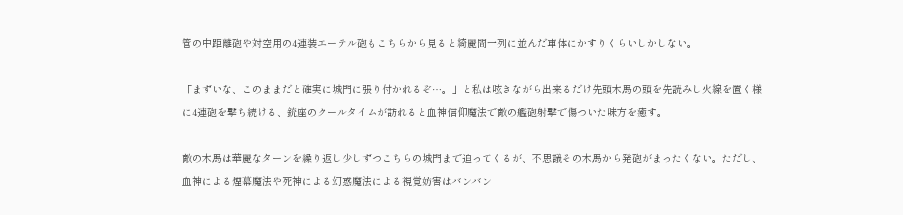管の中距離砲や対空用の4連装エーテル砲もこちらから見ると綺麗間一列に並んだ車体にかすりくらいしかしない。

「まずいな、このままだと確実に城門に張り付かれるぞ…。」と私は呟きながら出来るだけ先頭木馬の頭を先読みし火線を置く様に4連砲を撃ち続ける、銃座のクールタイムが訪れると血神信仰魔法で敵の艦砲射撃で傷ついた味方を癒す。

敵の木馬は華麗なターンを繰り返し少しずつこちらの城門まで迫ってくるが、不思議その木馬から発砲がまったくない。ただし、血神による煙幕魔法や死神による幻惑魔法による視覚妨害はバンバン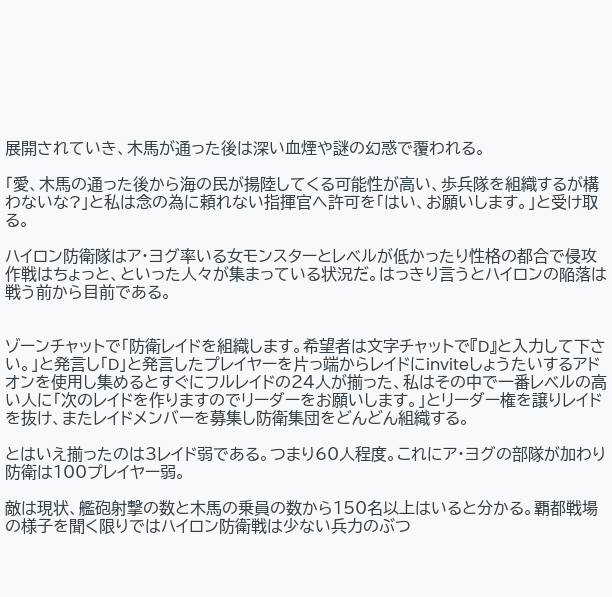展開されていき、木馬が通った後は深い血煙や謎の幻惑で覆われる。

「愛、木馬の通った後から海の民が揚陸してくる可能性が高い、歩兵隊を組織するが構わないな?」と私は念の為に頼れない指揮官へ許可を「はい、お願いします。」と受け取る。

ハイロン防衛隊はア・ヨグ率いる女モンスターとレベルが低かったり性格の都合で侵攻作戦はちょっと、といった人々が集まっている状況だ。はっきり言うとハイロンの陥落は戦う前から目前である。


ゾーンチャットで「防衛レイドを組織します。希望者は文字チャットで『D』と入力して下さい。」と発言し「D」と発言したプレイヤーを片っ端からレイドにinviteしょうたいするアドオンを使用し集めるとすぐにフルレイドの24人が揃った、私はその中で一番レベルの高い人に「次のレイドを作りますのでリーダーをお願いします。」とリーダー権を譲りレイドを抜け、またレイドメンバーを募集し防衛集団をどんどん組織する。

とはいえ揃ったのは3レイド弱である。つまり60人程度。これにア・ヨグの部隊が加わり防衛は100プレイヤー弱。

敵は現状、艦砲射撃の数と木馬の乗員の数から150名以上はいると分かる。覇都戦場の様子を聞く限りではハイロン防衛戦は少ない兵力のぶつ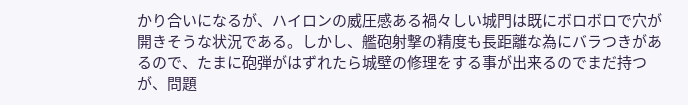かり合いになるが、ハイロンの威圧感ある禍々しい城門は既にボロボロで穴が開きそうな状況である。しかし、艦砲射撃の精度も長距離な為にバラつきがあるので、たまに砲弾がはずれたら城壁の修理をする事が出来るのでまだ持つが、問題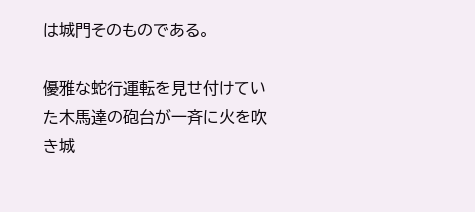は城門そのものである。

優雅な蛇行運転を見せ付けていた木馬達の砲台が一斉に火を吹き城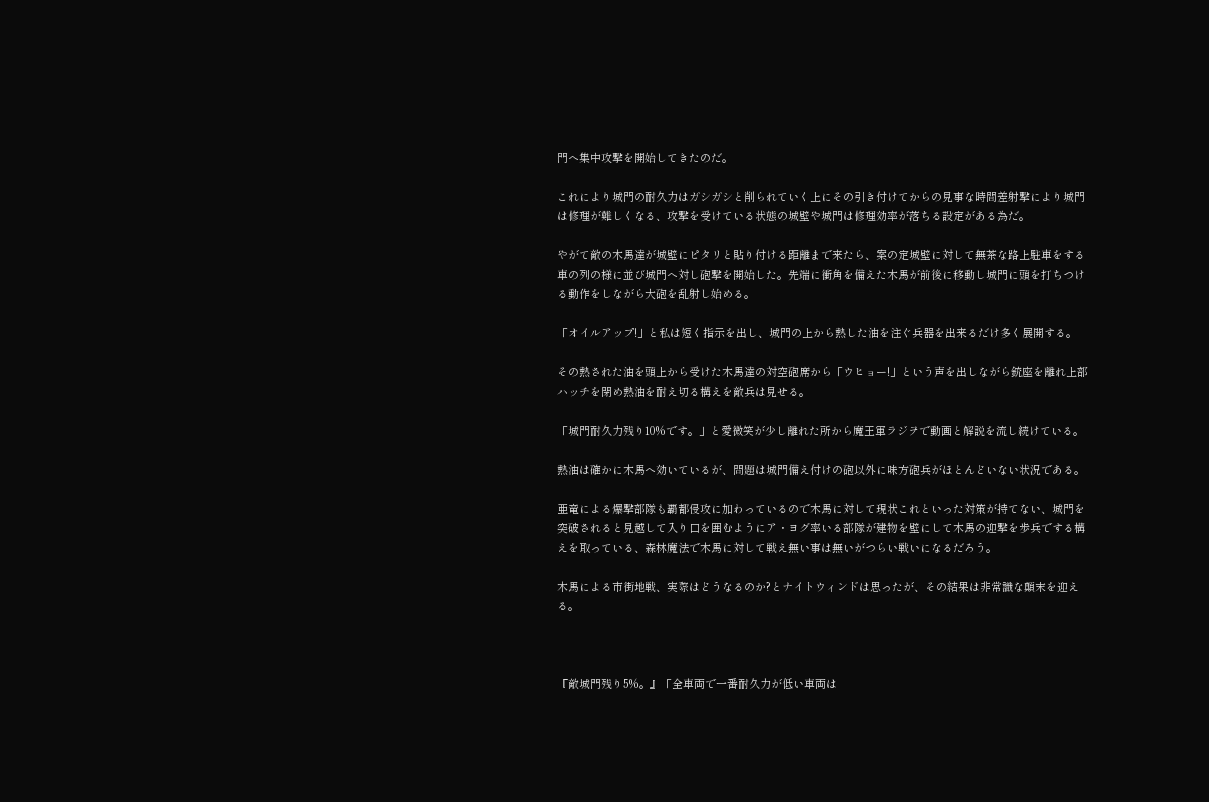門へ集中攻撃を開始してきたのだ。

これにより城門の耐久力はガシガシと削られていく上にその引き付けてからの見事な時間差射撃により城門は修理が難しくなる、攻撃を受けている状態の城壁や城門は修理効率が落ちる設定がある為だ。

やがて敵の木馬達が城壁にピタリと貼り付ける距離まで来たら、案の定城壁に対して無茶な路上駐車をする車の列の様に並び城門へ対し砲撃を開始した。先端に衝角を備えた木馬が前後に移動し城門に頭を打ちつける動作をしながら大砲を乱射し始める。

「オイルアップ!」と私は短く指示を出し、城門の上から熱した油を注ぐ兵器を出来るだけ多く展開する。

その熱された油を頭上から受けた木馬達の対空砲席から「ウヒョー!」という声を出しながら銃座を離れ上部ハッチを閉め熱油を耐え切る構えを敵兵は見せる。

「城門耐久力残り10%です。」と愛微笑が少し離れた所から魔王軍ラジヲで動画と解説を流し続けている。

熱油は確かに木馬へ効いているが、問題は城門備え付けの砲以外に味方砲兵がほとんどいない状況である。

亜竜による爆撃部隊も覇都侵攻に加わっているので木馬に対して現状これといった対策が持てない、城門を突破されると見越して入り口を囲むようにア・ヨグ率いる部隊が建物を壁にして木馬の迎撃を歩兵でする構えを取っている、森林魔法で木馬に対して戦え無い事は無いがつらい戦いになるだろう。

木馬による市街地戦、実際はどうなるのか?とナイトウィンドは思ったが、その結果は非常識な顛末を迎える。



『敵城門残り5%。』「全車両で一番耐久力が低い車両は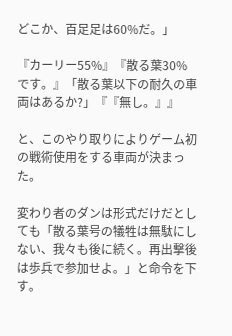どこか、百足足は60%だ。」

『カーリー55%』『散る葉30%です。』「散る葉以下の耐久の車両はあるか?」『『無し。』』

と、このやり取りによりゲーム初の戦術使用をする車両が決まった。

変わり者のダンは形式だけだとしても「散る葉号の犠牲は無駄にしない、我々も後に続く。再出撃後は歩兵で参加せよ。」と命令を下す。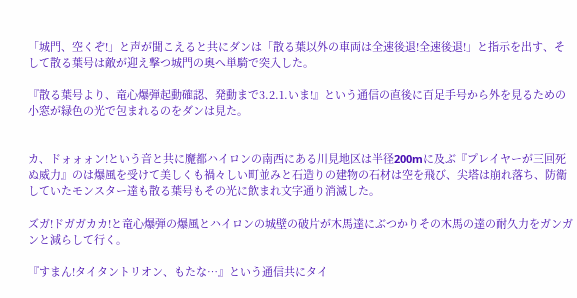「城門、空くぞ!」と声が聞こえると共にダンは「散る葉以外の車両は全速後退!全速後退!」と指示を出す、そして散る葉号は敵が迎え撃つ城門の奥へ単騎で突入した。

『散る葉号より、竜心爆弾起動確認、発動まで3.2.1.いま!』という通信の直後に百足手号から外を見るための小窓が緑色の光で包まれるのをダンは見た。


カ、ドォォォン!という音と共に魔都ハイロンの南西にある川見地区は半径200mに及ぶ『プレイヤーが三回死ぬ威力』のは爆風を受けて美しくも禍々しい町並みと石造りの建物の石材は空を飛び、尖塔は崩れ落ち、防衛していたモンスター達も散る葉号もその光に飲まれ文字通り消滅した。

ズガ!ドガガカカ!と竜心爆弾の爆風とハイロンの城壁の破片が木馬達にぶつかりその木馬の達の耐久力をガンガンと減らして行く。

『すまん!タイタントリオン、もたな…』という通信共にタイ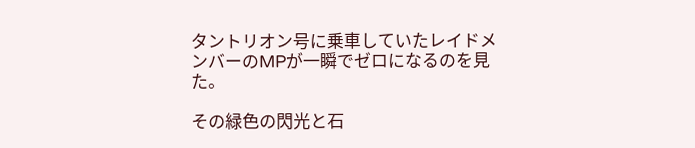タントリオン号に乗車していたレイドメンバーのMPが一瞬でゼロになるのを見た。

その緑色の閃光と石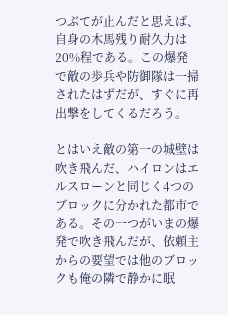つぶてが止んだと思えば、自身の木馬残り耐久力は20%程である。この爆発で敵の歩兵や防御隊は一掃されたはずだが、すぐに再出撃をしてくるだろう。

とはいえ敵の第一の城壁は吹き飛んだ、ハイロンはエルスローンと同じく4つのブロックに分かれた都市である。その一つがいまの爆発で吹き飛んだが、依頼主からの要望では他のブロックも俺の隣で静かに眠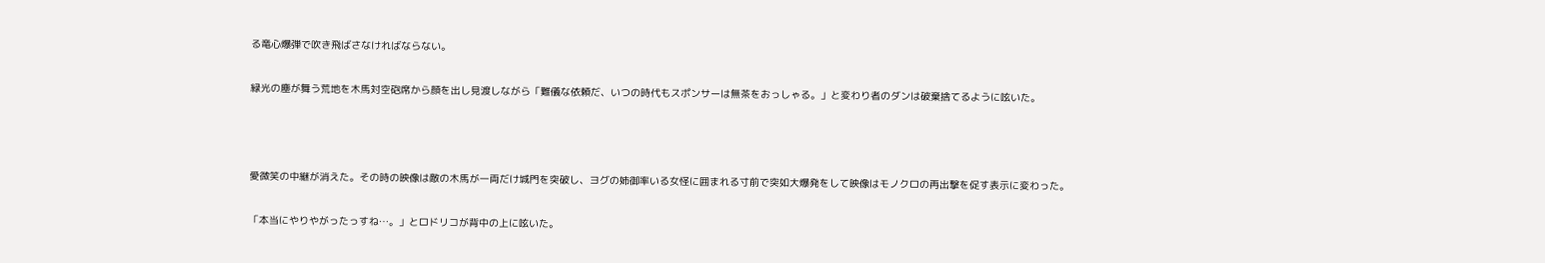る竜心爆弾で吹き飛ばさなければならない。

緑光の塵が舞う荒地を木馬対空砲席から顔を出し見渡しながら「難儀な依頼だ、いつの時代もスポンサーは無茶をおっしゃる。」と変わり者のダンは破棄捨てるように呟いた。



愛微笑の中継が消えた。その時の映像は敵の木馬が一両だけ城門を突破し、ヨグの姉御率いる女怪に囲まれる寸前で突如大爆発をして映像はモノクロの再出撃を促す表示に変わった。

「本当にやりやがったっすね…。」とロドリコが背中の上に呟いた。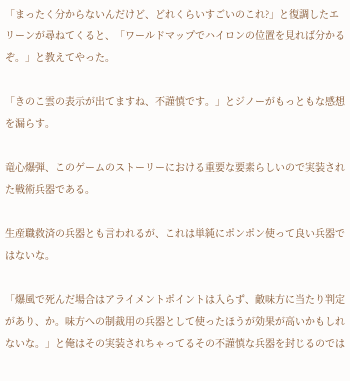「まったく分からないんだけど、どれくらいすごいのこれ?」と復調したエリーンが尋ねてくると、「ワールドマップでハイロンの位置を見れば分かるぞ。」と教えてやった。

「きのこ雲の表示が出てますね、不謹慎です。」とジノーがもっともな感想を漏らす。

竜心爆弾、このゲームのストーリーにおける重要な要素らしいので実装された戦術兵器である。

生産職救済の兵器とも言われるが、これは単純にポンポン使って良い兵器ではないな。

「爆風で死んだ場合はアライメントポイントは入らず、敵味方に当たり判定があり、か。味方への制裁用の兵器として使ったほうが効果が高いかもしれないな。」と俺はその実装されちゃってるその不謹慎な兵器を封じるのでは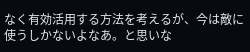なく有効活用する方法を考えるが、今は敵に使うしかないよなあ。と思いな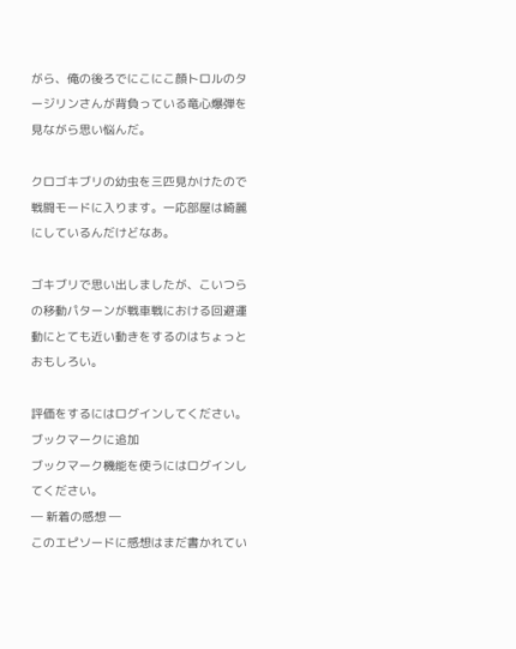がら、俺の後ろでにこにこ顔トロルのタージリンさんが背負っている竜心爆弾を見ながら思い悩んだ。

クロゴキブリの幼虫を三匹見かけたので戦闘モードに入ります。一応部屋は綺麗にしているんだけどなあ。

ゴキブリで思い出しましたが、こいつらの移動パターンが戦車戦における回避運動にとても近い動きをするのはちょっとおもしろい。

評価をするにはログインしてください。
ブックマークに追加
ブックマーク機能を使うにはログインしてください。
― 新着の感想 ―
このエピソードに感想はまだ書かれてい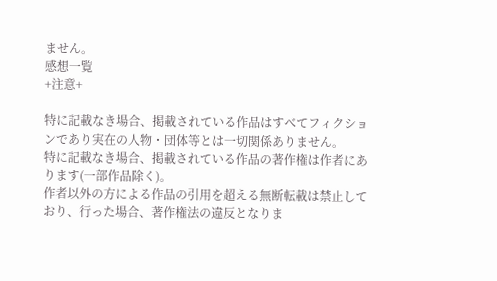ません。
感想一覧
+注意+

特に記載なき場合、掲載されている作品はすべてフィクションであり実在の人物・団体等とは一切関係ありません。
特に記載なき場合、掲載されている作品の著作権は作者にあります(一部作品除く)。
作者以外の方による作品の引用を超える無断転載は禁止しており、行った場合、著作権法の違反となりま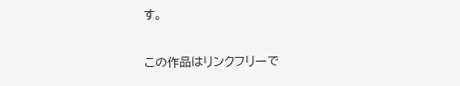す。

この作品はリンクフリーで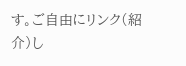す。ご自由にリンク(紹介)し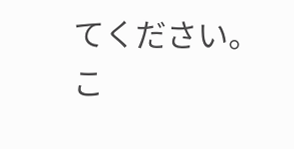てください。
こ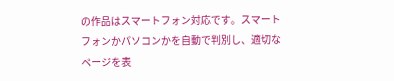の作品はスマートフォン対応です。スマートフォンかパソコンかを自動で判別し、適切なページを表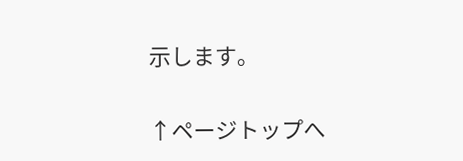示します。

↑ページトップへ